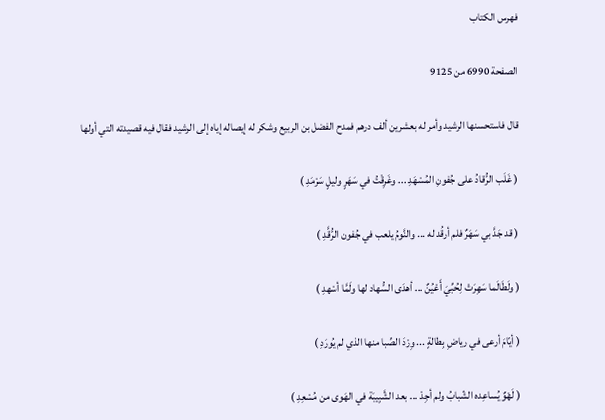فهرس الكتاب

الصفحة 6990 من 9125

قال فاستحسنها الرشيد وأمر له بعشرين ألف درهم فمدح الفضل بن الربيع وشكر له إيصاله إياه إلى الرشيد فقال فيه قصيدته التي أولها

( غَلَب الرُّقادُ على جُفونِ المُسْهَدِ ... وغَرِقْتُ في سَهَرٍ وليلٍ سَرْمَدِ )

( قد جَدَّ بي سَهَرٌ فلم أرقُد له ... والنَّومُ يلعب في جُفون الرُّقَّدِ )

( ولَطَالَما سَهِرَتْ لِحُبِّيَ أَعْيُنٌ ... أهدَى السُّهاد لها ولَمَّا أسْهدِ )

( أيّامَ أرعى في رياضِ بِطالةٍ ... وِرْدَ الصِّبا منها الذي لم يُورَدِ )

( لَهْوٌ يُساعِده الشّبابُ ولم أجِدْ ... بعد الشَّبِيبَة في الهَوى من مُسْعِدِ )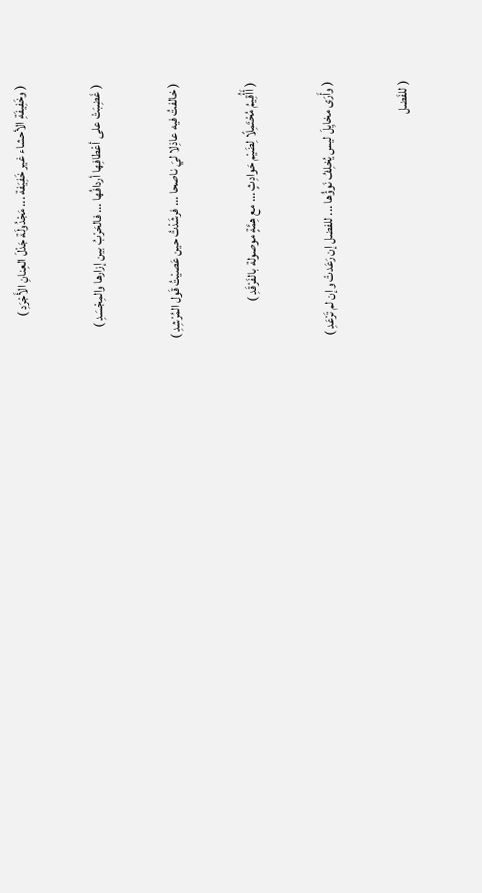( وخَفِيفَةِ الأحشاء غير خَفِيَفة ... مَجْدُولَة جَدْلَ العِنانِ الأَجْرَدِ )

( غَضِبَتْ على أعْطافِها أردافُها ... فالحَرْبُ بين إزارها والمِجْسَدِ )

( خالفتُ فيه عاذِلا ليَ ناصحا ... فرشَدْتُ حين عَصيْتُ قَول المُرْشِدِ )

( أَأُقِيمُ مُحْتَمِلًا لِضَيْم حَوادِثٍ ... مع هِمَّةٍ موصولة بالفَرْقَدِ )

( وأَرَى مخايِلَ ليس يُخلِفُ نَوؤُها ... للفضل إن رَعَدتْ وإن لم تَرْعَدِ )

( للفَضل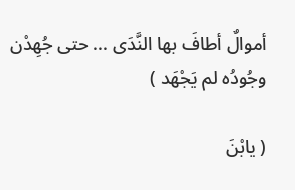أموالٌ أطافَ بها النَّدَى ... حتى جُهِدْن وجُودُه لم يَجْهَد )

( يابْنَ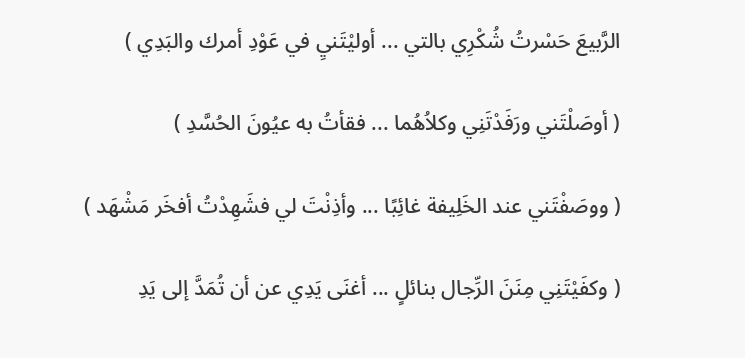الرَّبيعَ حَسْرتُ شُكْرِي بالتي ... أوليْتَنيِ في عَوْدِ أمرك والبَدِي )

( أوصَلْتَني ورَفَدْتَنِي وكلاُهُما ... فقأتُ به عيُونَ الحُسَّدِ )

( ووصَفْتَني عند الخَلِيفة غائِبًا ... وأذِنْتَ لي فشَهِدْتُ أفخَر مَشْهَد )

( وكفَيْتَنِي مِنَنَ الرِّجال بنائلٍ ... أغنَى يَدِي عن أن تُمَدَّ إلى يَدِ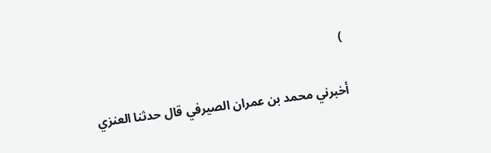)

أخبرني محمد بن عمران الصيرفي قال حدثنا العنزي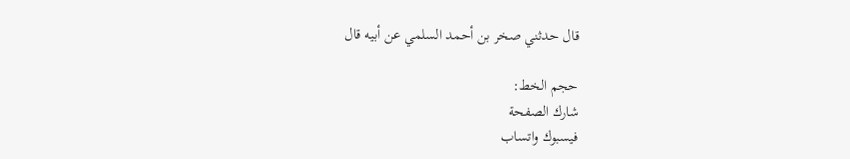قال حدثني صخر بن أحمد السلمي عن أبيه قال

حجم الخط:
شارك الصفحة
فيسبوك واتساب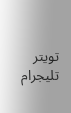تويتر تليجرام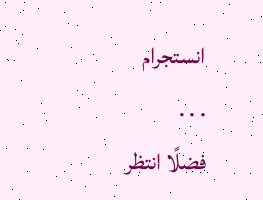انستجرام
. . .
فضلًا انتظر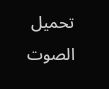تحميل الصوت